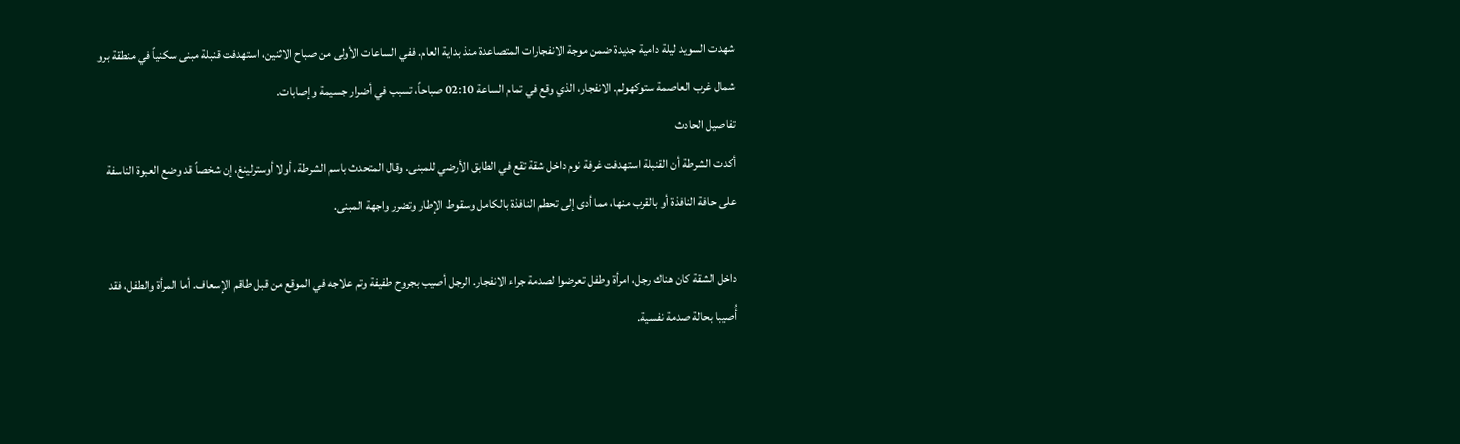شهدت السويد ليلة دامية جديدة ضمن موجة الانفجارات المتصاعدة منذ بداية العام. ففي الساعات الأولى من صباح الاثنين، استهدفت قنبلة مبنى سكنياً في منطقة برو شمال غرب العاصمة ستوكهولم. الانفجار، الذي وقع في تمام الساعة 02:10 صباحاً، تسبب في أضرار جسيمة وإصابات.
تفاصيل الحادث
أكدت الشرطة أن القنبلة استهدفت غرفة نوم داخل شقة تقع في الطابق الأرضي للمبنى. وقال المتحدث باسم الشرطة، أولا أوسترلينغ، إن شخصاً قد وضع العبوة الناسفة على حافة النافذة أو بالقرب منها، مما أدى إلى تحطم النافذة بالكامل وسقوط الإطار وتضرر واجهة المبنى.

داخل الشقة كان هناك رجل، امرأة وطفل تعرضوا لصدمة جراء الانفجار. الرجل أصيب بجروح طفيفة وتم علاجه في الموقع من قبل طاقم الإسعاف. أما المرأة والطفل، فقد أُصيبا بحالة صدمة نفسية.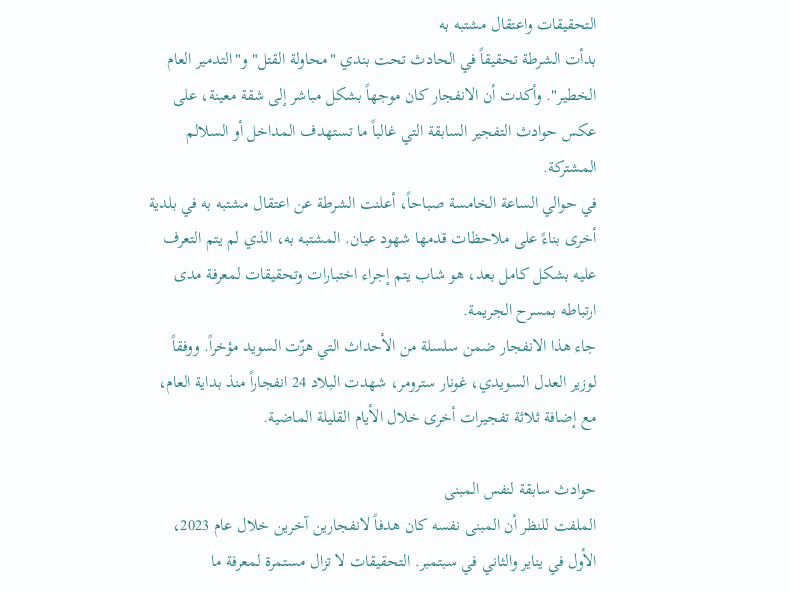التحقيقات واعتقال مشتبه به
بدأت الشرطة تحقيقاً في الحادث تحت بندي "محاولة القتل" و"التدمير العام الخطير". وأكدت أن الانفجار كان موجهاً بشكل مباشر إلى شقة معينة، على عكس حوادث التفجير السابقة التي غالباً ما تستهدف المداخل أو السلالم المشتركة.
في حوالي الساعة الخامسة صباحاً، أعلنت الشرطة عن اعتقال مشتبه به في بلدية أخرى بناءً على ملاحظات قدمها شهود عيان. المشتبه به، الذي لم يتم التعرف عليه بشكل كامل بعد، هو شاب يتم إجراء اختبارات وتحقيقات لمعرفة مدى ارتباطه بمسرح الجريمة.
جاء هذا الانفجار ضمن سلسلة من الأحداث التي هزّت السويد مؤخراً. ووفقاً لوزير العدل السويدي، غونار سترومر، شهدت البلاد 24 انفجاراً منذ بداية العام، مع إضافة ثلاثة تفجيرات أخرى خلال الأيام القليلة الماضية.

حوادث سابقة لنفس المبنى
الملفت للنظر أن المبنى نفسه كان هدفاً لانفجارين آخرين خلال عام 2023، الأول في يناير والثاني في سبتمبر. التحقيقات لا تزال مستمرة لمعرفة ما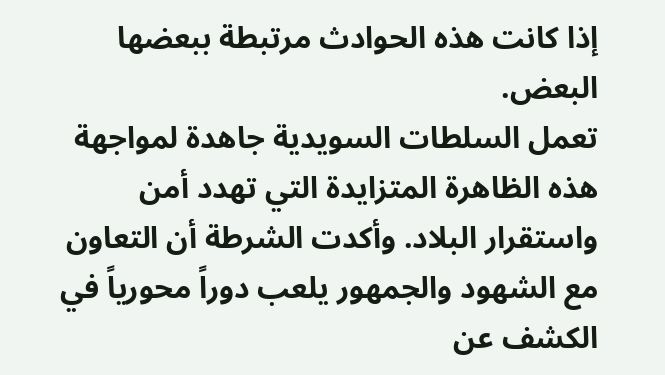إذا كانت هذه الحوادث مرتبطة ببعضها البعض.
تعمل السلطات السويدية جاهدة لمواجهة هذه الظاهرة المتزايدة التي تهدد أمن واستقرار البلاد. وأكدت الشرطة أن التعاون مع الشهود والجمهور يلعب دوراً محورياً في الكشف عن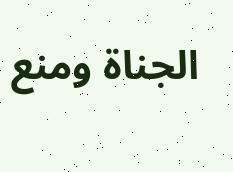الجناة ومنع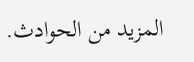المزيد من الحوادث.